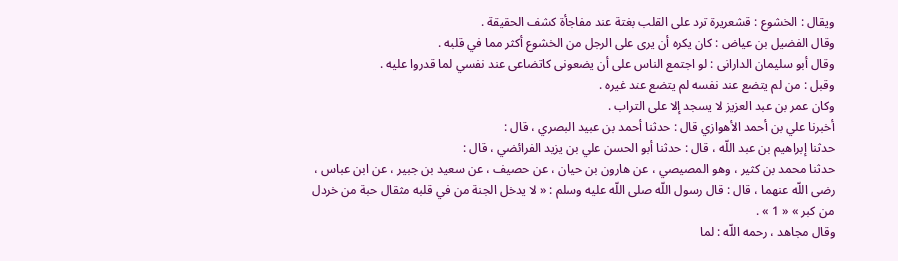ويقال : الخشوع : قشعريرة ترد على القلب بغتة عند مفاجأة كشف الحقيقة .
وقال الفضيل بن عياض : كان يكره أن يرى على الرجل من الخشوع أكثر مما في قلبه .
وقال أبو سليمان الدارانى : لو اجتمع الناس على أن يضعونى كاتضاعى عند نفسي لما قدروا عليه .
وقبل : من لم يتضع عند نفسه لم يتضع عند غيره .
وكان عمر بن عبد العزيز لا يسجد إلا على التراب .
أخبرنا علي بن أحمد الأهوازي قال : حدثنا أحمد بن عبيد البصري ، قال :
حدثنا إبراهيم بن عبد اللّه ، قال : حدثنا أبو الحسن علي بن يزيد الفرائضي ، قال :
حدثنا محمد بن كثير ، وهو المصيصي ، عن هارون بن حيان ، عن حصيف ، عن سعيد بن جبير ، عن ابن عباس ، رضى اللّه عنهما ، قال : قال رسول اللّه صلى اللّه عليه وسلم : « لا يدخل الجنة من في قلبه مثقال حبة من خردل من كبر » « 1 » .
وقال مجاهد ، رحمه اللّه : لما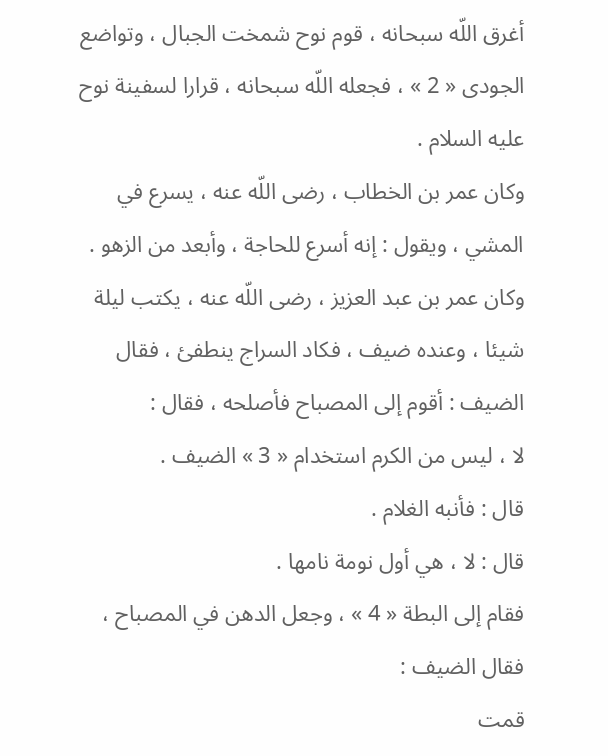أغرق اللّه سبحانه ، قوم نوح شمخت الجبال ، وتواضع الجودى « 2 » ، فجعله اللّه سبحانه ، قرارا لسفينة نوح عليه السلام .
وكان عمر بن الخطاب ، رضى اللّه عنه ، يسرع في المشي ، ويقول : إنه أسرع للحاجة ، وأبعد من الزهو .
وكان عمر بن عبد العزيز ، رضى اللّه عنه ، يكتب ليلة شيئا ، وعنده ضيف ، فكاد السراج ينطفئ ، فقال الضيف : أقوم إلى المصباح فأصلحه ، فقال :
لا ، ليس من الكرم استخدام « 3 » الضيف .
قال : فأنبه الغلام .
قال : لا ، هي أول نومة نامها .
فقام إلى البطة « 4 » ، وجعل الدهن في المصباح ، فقال الضيف :
قمت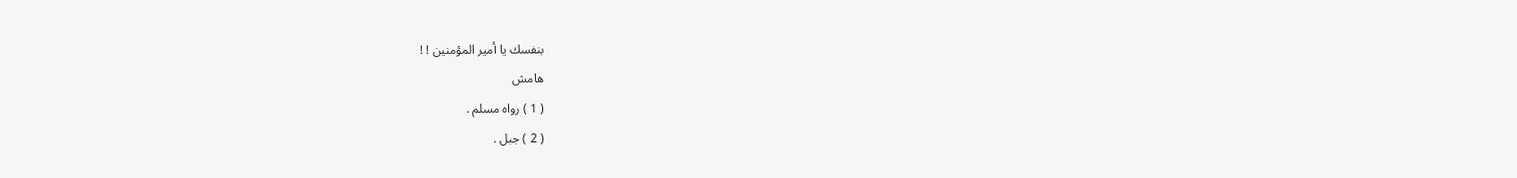بنفسك يا أمير المؤمنين ! !
هامش
( 1 ) رواه مسلم .
( 2 ) جبل .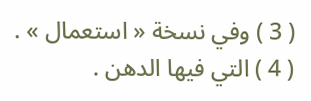( 3 ) وفي نسخة « استعمال » .
( 4 ) التي فيها الدهن .